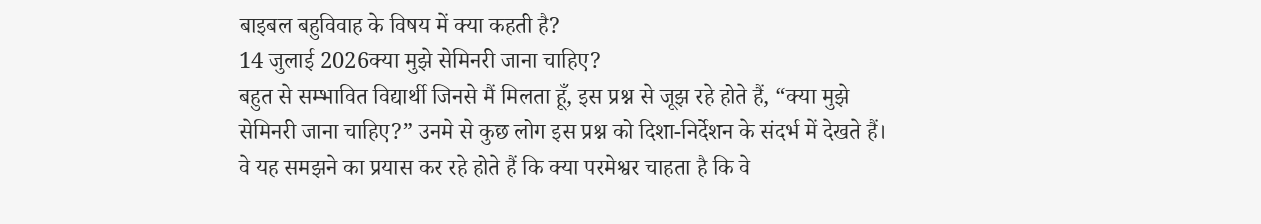बाइबल बहुविवाह के विषय में क्या कहती है?
14 जुलाई 2026क्या मुझे सेमिनरी जाना चाहिए?
बहुत से सम्भावित विद्यार्थी जिनसे मैं मिलता हूँ, इस प्रश्न से जूझ रहे होते हैं, “क्या मुझे सेमिनरी जाना चाहिए?” उनमे से कुछ लोग इस प्रश्न को दिशा-निर्देशन के संदर्भ में देखते हैं। वे यह समझने का प्रयास कर रहे होते हैं कि क्या परमेश्वर चाहता है कि वे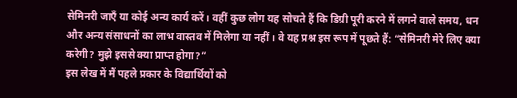सेमिनरी जाएँ या कोई अन्य कार्य करें। वहीं कुछ लोग यह सोचते हैं कि डिग्री पूरी करने में लगने वाले समय, धन और अन्य संसाधनों का लाभ वास्तव में मिलेगा या नहीं। वे यह प्रश्न इस रूप में पूछते हैं: “सेमिनरी मेरे लिए क्या करेगी? मुझे इससे क्या प्राप्त होगा?”
इस लेख में मैं पहले प्रकार के विद्यार्थियों को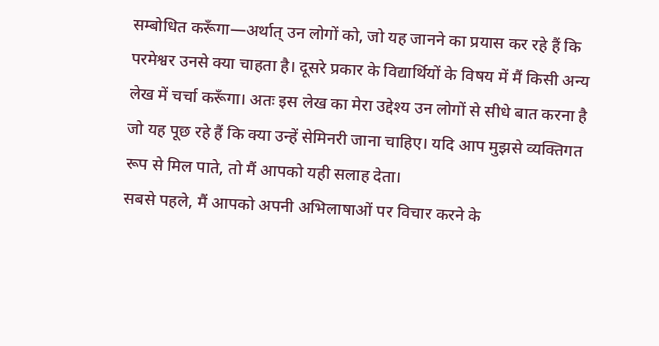सम्बोधित करूँगा—अर्थात् उन लोगों को, जो यह जानने का प्रयास कर रहे हैं कि परमेश्वर उनसे क्या चाहता है। दूसरे प्रकार के विद्यार्थियों के विषय में मैं किसी अन्य लेख में चर्चा करूँगा। अतः इस लेख का मेरा उद्देश्य उन लोगों से सीधे बात करना है जो यह पूछ रहे हैं कि क्या उन्हें सेमिनरी जाना चाहिए। यदि आप मुझसे व्यक्तिगत रूप से मिल पाते, तो मैं आपको यही सलाह देता।
सबसे पहले, मैं आपको अपनी अभिलाषाओं पर विचार करने के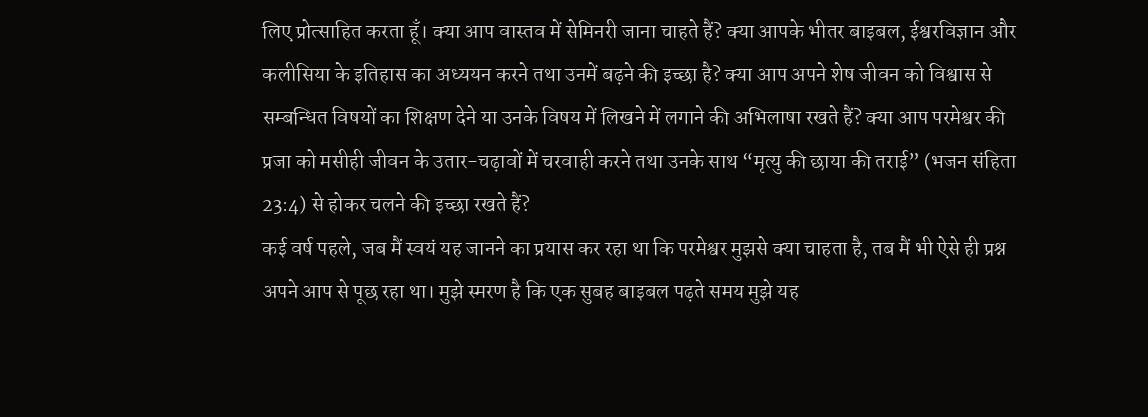लिए प्रोत्साहित करता हूँ। क्या आप वास्तव में सेमिनरी जाना चाहते हैं? क्या आपके भीतर बाइबल, ईश्वरविज्ञान और कलीसिया के इतिहास का अध्ययन करने तथा उनमें बढ़ने की इच्छा है? क्या आप अपने शेष जीवन को विश्वास से सम्बन्धित विषयों का शिक्षण देने या उनके विषय में लिखने में लगाने की अभिलाषा रखते हैं? क्या आप परमेश्वर की प्रजा को मसीही जीवन के उतार-चढ़ावों में चरवाही करने तथा उनके साथ “मृत्यु की छाया की तराई” (भजन संहिता 23:4) से होकर चलने की इच्छा रखते हैं?
कई वर्ष पहले, जब मैं स्वयं यह जानने का प्रयास कर रहा था कि परमेश्वर मुझसे क्या चाहता है, तब मैं भी ऐसे ही प्रश्न अपने आप से पूछ रहा था। मुझे स्मरण है कि एक सुबह बाइबल पढ़ते समय मुझे यह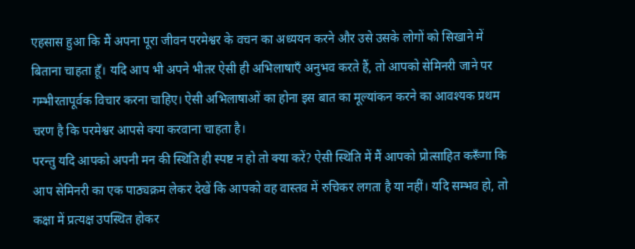एहसास हुआ कि मैं अपना पूरा जीवन परमेश्वर के वचन का अध्ययन करने और उसे उसके लोगों को सिखाने में बिताना चाहता हूँ। यदि आप भी अपने भीतर ऐसी ही अभिलाषाएँ अनुभव करते हैं, तो आपको सेमिनरी जाने पर गम्भीरतापूर्वक विचार करना चाहिए। ऐसी अभिलाषाओं का होना इस बात का मूल्यांकन करने का आवश्यक प्रथम चरण है कि परमेश्वर आपसे क्या करवाना चाहता है।
परन्तु यदि आपको अपनी मन की स्थिति ही स्पष्ट न हो तो क्या करें? ऐसी स्थिति में मैं आपको प्रोत्साहित करूँगा कि आप सेमिनरी का एक पाठ्यक्रम लेकर देखें कि आपको वह वास्तव में रुचिकर लगता है या नहीं। यदि सम्भव हो, तो कक्षा में प्रत्यक्ष उपस्थित होकर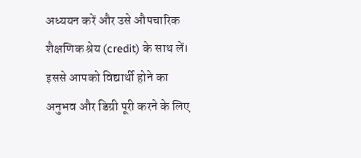अध्ययन करें और उसे औपचारिक शैक्षणिक श्रेय (credit) के साथ लें। इससे आपको विद्यार्थी होने का अनुभव और डिग्री पूरी करने के लिए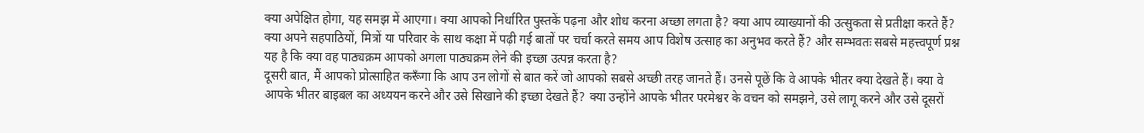क्या अपेक्षित होगा, यह समझ में आएगा। क्या आपको निर्धारित पुस्तकें पढ़ना और शोध करना अच्छा लगता है? क्या आप व्याख्यानों की उत्सुकता से प्रतीक्षा करते हैं? क्या अपने सहपाठियों, मित्रों या परिवार के साथ कक्षा में पढ़ी गई बातों पर चर्चा करते समय आप विशेष उत्साह का अनुभव करते हैं? और सम्भवतः सबसे महत्त्वपूर्ण प्रश्न यह है कि क्या वह पाठ्यक्रम आपको अगला पाठ्यक्रम लेने की इच्छा उत्पन्न करता है?
दूसरी बात, मैं आपको प्रोत्साहित करूँगा कि आप उन लोगों से बात करें जो आपको सबसे अच्छी तरह जानते हैं। उनसे पूछें कि वे आपके भीतर क्या देखते हैं। क्या वे आपके भीतर बाइबल का अध्ययन करने और उसे सिखाने की इच्छा देखते हैं? क्या उन्होंने आपके भीतर परमेश्वर के वचन को समझने, उसे लागू करने और उसे दूसरों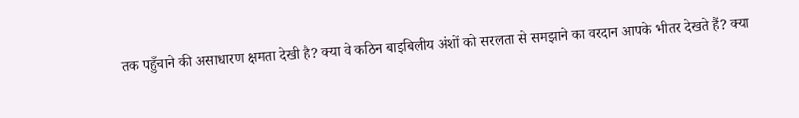तक पहुँचाने की असाधारण क्षमता देखी है? क्या वे कठिन बाइबिलीय अंशों को सरलता से समझाने का वरदान आपके भीतर देखते हैं? क्या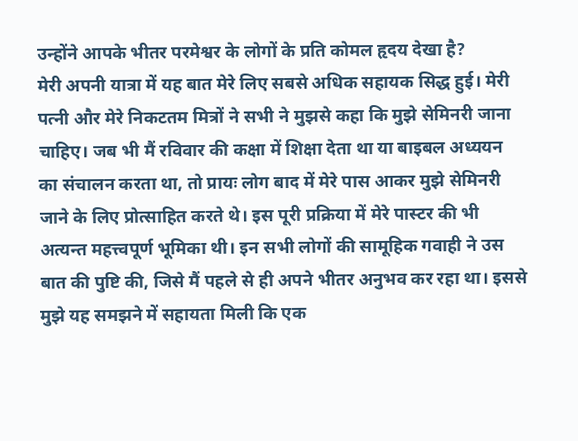उन्होंने आपके भीतर परमेश्वर के लोगों के प्रति कोमल हृदय देखा है?
मेरी अपनी यात्रा में यह बात मेरे लिए सबसे अधिक सहायक सिद्ध हुई। मेरी पत्नी और मेरे निकटतम मित्रों ने सभी ने मुझसे कहा कि मुझे सेमिनरी जाना चाहिए। जब भी मैं रविवार की कक्षा में शिक्षा देता था या बाइबल अध्ययन का संचालन करता था, तो प्रायः लोग बाद में मेरे पास आकर मुझे सेमिनरी जाने के लिए प्रोत्साहित करते थे। इस पूरी प्रक्रिया में मेरे पास्टर की भी अत्यन्त महत्त्वपूर्ण भूमिका थी। इन सभी लोगों की सामूहिक गवाही ने उस बात की पुष्टि की, जिसे मैं पहले से ही अपने भीतर अनुभव कर रहा था। इससे मुझे यह समझने में सहायता मिली कि एक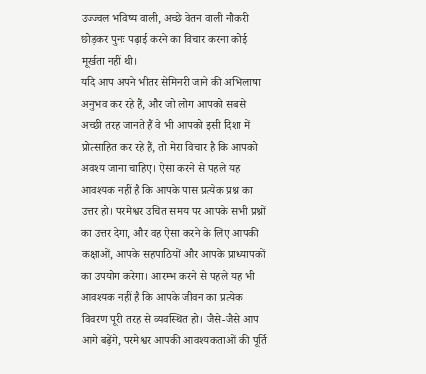उज्ज्वल भविष्य वाली, अच्छे वेतन वाली नौकरी छोड़कर पुनः पढ़ाई करने का विचार करना कोई मूर्खता नहीं थी।
यदि आप अपने भीतर सेमिनरी जाने की अभिलाषा अनुभव कर रहे हैं, और जो लोग आपको सबसे अच्छी तरह जानते हैं वे भी आपको इसी दिशा में प्रोत्साहित कर रहे हैं, तो मेरा विचार है कि आपको अवश्य जाना चाहिए। ऐसा करने से पहले यह आवश्यक नहीं है कि आपके पास प्रत्येक प्रश्न का उत्तर हो। परमेश्वर उचित समय पर आपके सभी प्रश्नों का उत्तर देगा, और वह ऐसा करने के लिए आपकी कक्षाओं, आपके सहपाठियों और आपके प्राध्यापकों का उपयोग करेगा। आरम्भ करने से पहले यह भी आवश्यक नहीं है कि आपके जीवन का प्रत्येक विवरण पूरी तरह से व्यवस्थित हो। जैसे-जैसे आप आगे बढ़ेंगे, परमेश्वर आपकी आवश्यकताओं की पूर्ति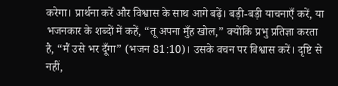करेगा। प्रार्थना करें और विश्वास के साथ आगे बढ़ें। बड़ी-बड़ी याचनाएँ करें, या भजनकार के शब्दों में कहें, “तू अपना मुँह खोल,” क्योंकि प्रभु प्रतिज्ञा करता है, “मैं उसे भर दूँगा” (भजन 81:10)। उसके वचन पर विश्वास करें। दृष्टि से नहीं,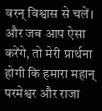वरन् विश्वास से चलें। और जब आप ऐसा करेंगे, तो मेरी प्रार्थना होगी कि हमारा महान् परमेश्वर और राजा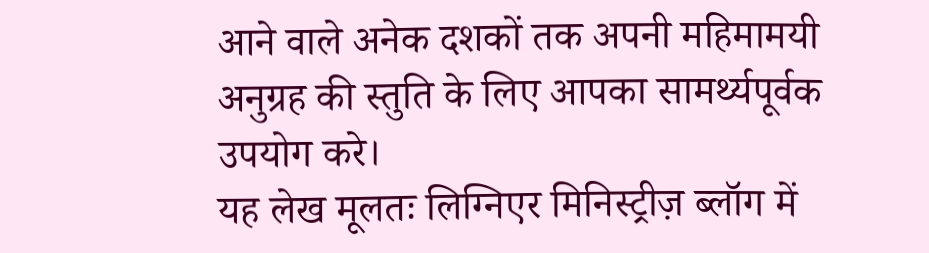आने वाले अनेक दशकों तक अपनी महिमामयी अनुग्रह की स्तुति के लिए आपका सामर्थ्यपूर्वक उपयोग करे।
यह लेख मूलतः लिग्निएर मिनिस्ट्रीज़ ब्लॉग में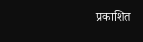प्रकाशित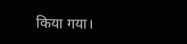किया गया।